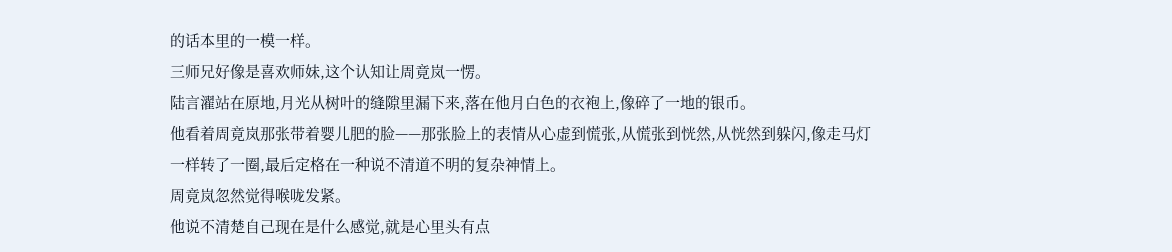的话本里的一模一样。
三师兄好像是喜欢师妹,这个认知让周竟岚一愣。
陆言濯站在原地,月光从树叶的缝隙里漏下来,落在他月白色的衣袍上,像碎了一地的银币。
他看着周竟岚那张带着婴儿肥的脸——那张脸上的表情从心虚到慌张,从慌张到恍然,从恍然到躲闪,像走马灯一样转了一圈,最后定格在一种说不清道不明的复杂神情上。
周竟岚忽然觉得喉咙发紧。
他说不清楚自己现在是什么感觉,就是心里头有点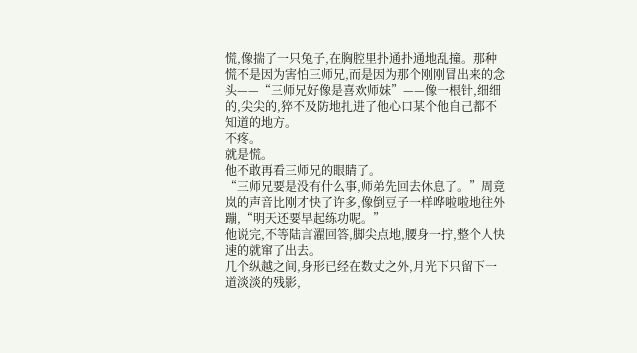慌,像揣了一只兔子,在胸腔里扑通扑通地乱撞。那种慌不是因为害怕三师兄,而是因为那个刚刚冒出来的念头——“三师兄好像是喜欢师妹”——像一根针,细细的,尖尖的,猝不及防地扎进了他心口某个他自己都不知道的地方。
不疼。
就是慌。
他不敢再看三师兄的眼睛了。
“三师兄要是没有什么事,师弟先回去休息了。”周竟岚的声音比刚才快了许多,像倒豆子一样哗啦啦地往外蹦,“明天还要早起练功呢。”
他说完,不等陆言濯回答,脚尖点地,腰身一拧,整个人快速的就窜了出去。
几个纵越之间,身形已经在数丈之外,月光下只留下一道淡淡的残影,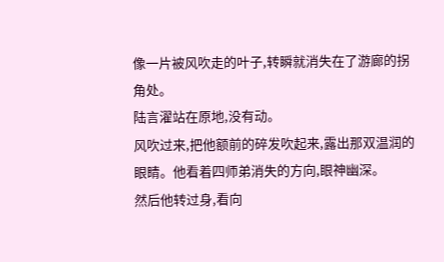像一片被风吹走的叶子,转瞬就消失在了游廊的拐角处。
陆言濯站在原地,没有动。
风吹过来,把他额前的碎发吹起来,露出那双温润的眼睛。他看着四师弟消失的方向,眼神幽深。
然后他转过身,看向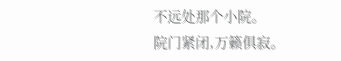不远处那个小院。
院门紧闭,万籁俱寂。